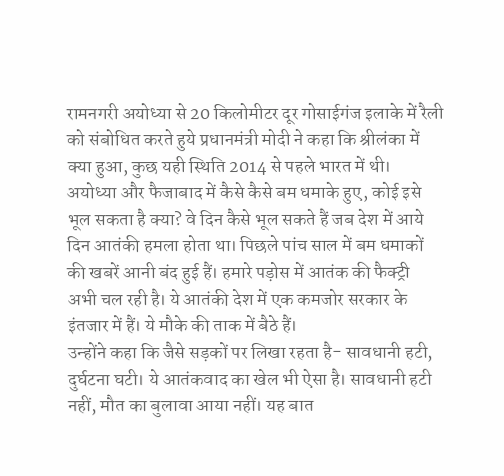रामनगरी अयोध्या से 20 किलोमीटर दूर गोसाईगंज इलाके में रैली को संबोधित करते हुये प्रधानमंत्री मोदी ने कहा कि श्रीलंका में क्या हुआ, कुछ यही स्थिति 2014 से पहले भारत में थी। अयोध्या और फैजाबाद में कैसे कैसे बम धमाके हुए, कोई इसे भूल सकता है क्या? वे दिन कैसे भूल सकते हैं जब देश में आये दिन आतंकी हमला होता था। पिछले पांच साल में बम धमाकों की खबरें आनी बंद हुई हैं। हमारे पड़ोस में आतंक की फैक्ट्री अभी चल रही है। ये आतंकी देश में एक कमजोर सरकार के इंतजार में हैं। ये मौके की ताक में बैठे हैं।
उन्होंने कहा कि जैसे सड़कों पर लिखा रहता है- सावधानी हटी, दुर्घटना घटी। ये आतंकवाद का खेल भी ऐसा है। सावधानी हटी नहीं, मौत का बुलावा आया नहीं। यह बात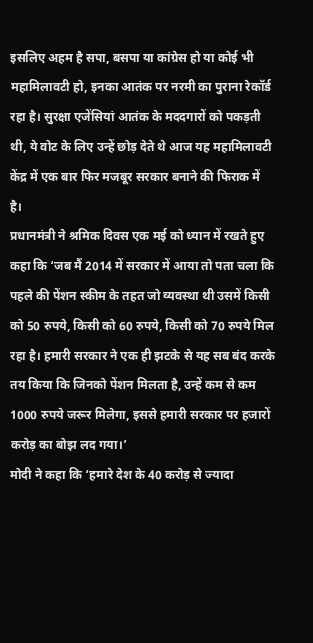इसलिए अहम है सपा, बसपा या कांग्रेस हो या कोई भी महामिलावटी हो, इनका आतंक पर नरमी का पुराना रेकॉर्ड रहा है। सुरक्षा एजेंसियां आतंक के मददगारों को पकड़ती थी, ये वोट के लिए उन्हें छोड़ देते थे आज यह महामिलावटी केंद्र में एक बार फिर मजबूर सरकार बनाने की फिराक में है।
प्रधानमंत्री ने श्रमिक दिवस एक मई को ध्यान में रखते हुए कहा कि ‘जब मैं 2014 में सरकार में आया तो पता चला कि पहले की पेंशन स्कीम के तहत जो व्यवस्था थी उसमें किसी को 50 रुपये, किसी को 60 रुपये, किसी को 70 रुपये मिल रहा है। हमारी सरकार ने एक ही झटके से यह सब बंद करके तय किया कि जिनको पेंशन मिलता है, उन्हें कम से कम 1000 रुपये जरूर मिलेगा, इससे हमारी सरकार पर हजारों करोड़ का बोझ लद गया।’
मोदी ने कहा कि ‘हमारे देश के 40 करोड़ से ज्यादा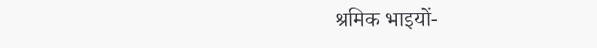श्रमिक भाइयों-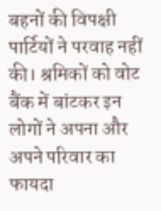बहनों की विपक्षी पार्टियों ने परवाह नहीं की। श्रमिकों को वोट बैंक में बांटकर इन लोगों ने अपना और अपने परिवार का फायदा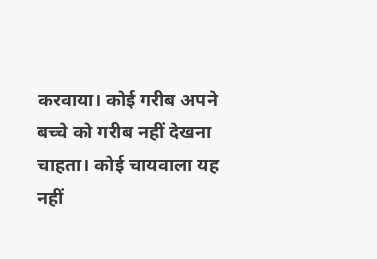करवाया। कोई गरीब अपने बच्चे को गरीब नहीं देखना चाहता। कोई चायवाला यह नहीं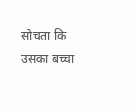सोचता कि उसका बच्चा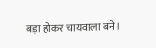बड़ा होकर चायवाला बने।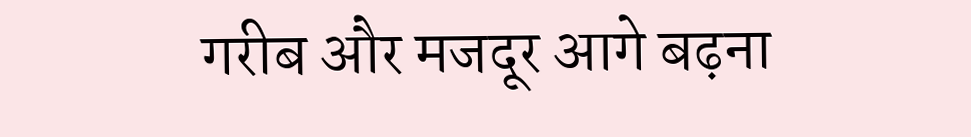गरीब और मजदूर आगे बढ़ना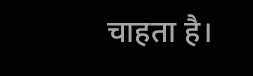चाहता है।